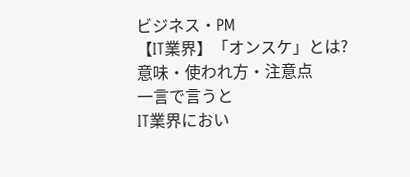ビジネス・PM
【IT業界】「オンスケ」とは?
意味・使われ方・注意点
一言で言うと
IT業界におい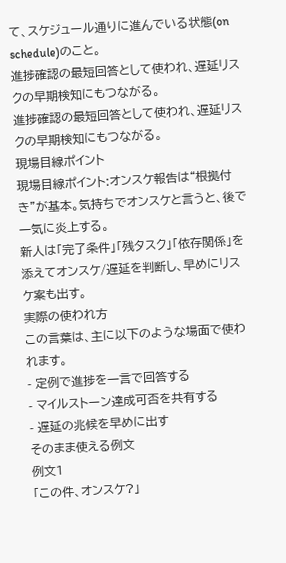て、スケジュール通りに進んでいる状態(on schedule)のこと。
進捗確認の最短回答として使われ、遅延リスクの早期検知にもつながる。
進捗確認の最短回答として使われ、遅延リスクの早期検知にもつながる。
現場目線ポイント
現場目線ポイント:オンスケ報告は“根拠付き”が基本。気持ちでオンスケと言うと、後で一気に炎上する。
新人は「完了条件」「残タスク」「依存関係」を添えてオンスケ/遅延を判断し、早めにリスケ案も出す。
実際の使われ方
この言葉は、主に以下のような場面で使われます。
- 定例で進捗を一言で回答する
- マイルストーン達成可否を共有する
- 遅延の兆候を早めに出す
そのまま使える例文
例文1
「この件、オンスケ?」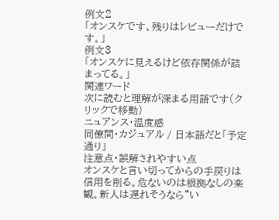例文2
「オンスケです、残りはレビューだけです。」
例文3
「オンスケに見えるけど依存関係が詰まってる。」
関連ワード
次に読むと理解が深まる用語です(クリックで移動)
ニュアンス・温度感
同僚間・カジュアル / 日本語だと「予定通り」
注意点・誤解されやすい点
オンスケと言い切ってからの手戻りは信用を削る。危ないのは根拠なしの楽観。新人は遅れそうなら“い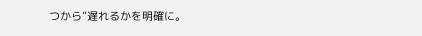つから”遅れるかを明確に。